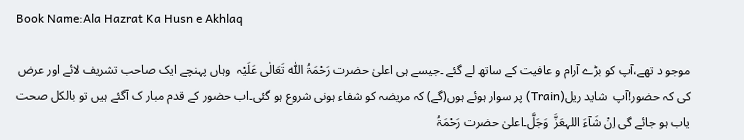Book Name:Ala Hazrat Ka Husn e Akhlaq

موجو د تھے،آپ کو بڑے آرام و عافیت کے ساتھ لے گئے ۔جیسے ہی اعلیٰ حضرت رَحْمَۃُ اللّٰہ تَعَالٰی عَلَیْہ  وہاں پہنچے ایک صاحب تشریف لائے اور عرض کی کہ حضور!آپ  شاید ریل(Train) پر سوار ہوئے ہوں(گے) کہ مریضہ کو شفاء ہونی شروع ہو گئی۔اب حضور کے قدم مبار ک آگئے ہیں تو بالکل صحت یاب ہو جائے گی اِنْ شَآءَ اللہعَزَّ  وَجَلَّ۔اعلیٰ حضرت رَحْمَۃُ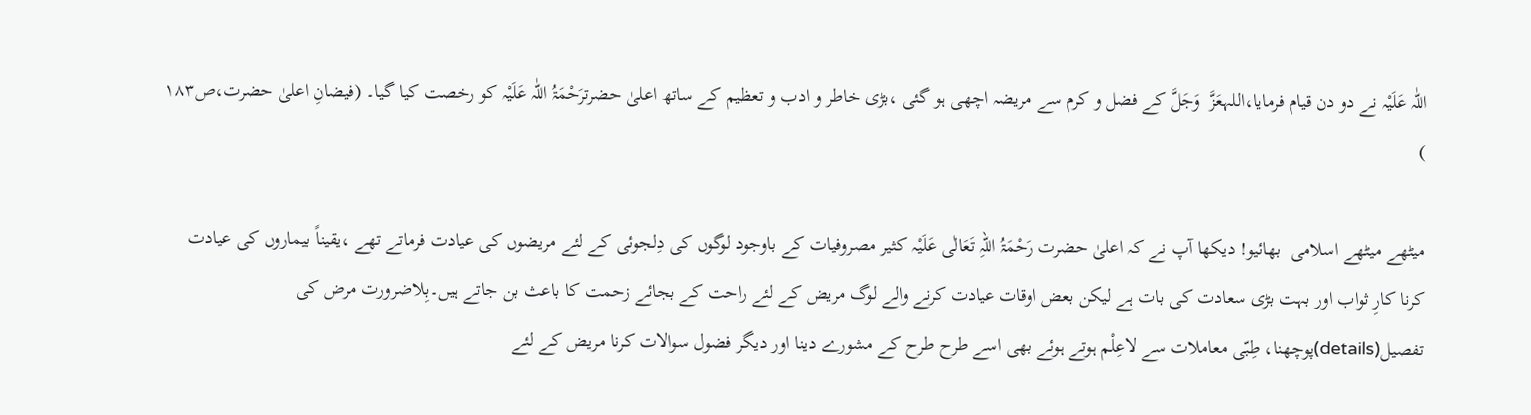اللّٰہ عَلَیْہ نے دو دن قیام فرمایا،اللہعَزَّ  وَجَلَّ کے فضل و کرم سے مریضہ اچھی ہو گئی ،بڑی خاطر و ادب و تعظیم کے ساتھ اعلیٰ حضرترَحْمَۃُ اللّٰہ عَلَیْہ کو رخصت کیا گیا۔ (فیضانِ اعلیٰ حضرت،ص۱۸۳ )

میٹھے میٹھے اسلامی  بھائیو! دیکھا آپ نے کہ اعلیٰ حضرت رَحْمَۃُ اللہِ تَعَالٰی عَلَیْہ کثیر مصروفیات کے باوجود لوگوں کی دِلجوئی کے لئے مریضوں کی عیادت فرماتے تھے ،یقیناً بیماروں کی عیادت کرنا کارِ ثواب اور بہت بڑی سعادت کی بات ہے لیکن بعض اوقات عیادت کرنے والے لوگ مریض کے لئے راحت کے بجائے زحمت کا باعث بن جاتے ہیں۔بِلاضرورت مرض کی تفصیل(details)پوچھنا، طِبّی معاملات سے لاعِلْم ہوتے ہوئے بھی اسے طرح طرح کے مشورے دینا اور دیگر فضول سوالات کرنا مریض کے لئے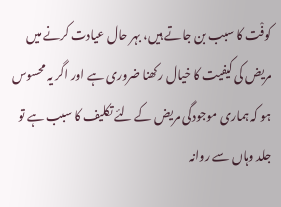کوفْت کا سبب بن جاتے ہیں، بہر حال عیادت کرنے میں مریض کی کیفیت کا خیال رکھنا ضروری ہے اور اگر یہ محسوس ہو کہ ہماری موجودگی مریض کے لئے تکلیف کا سبب ہے تو جلد وہاں سے روانہ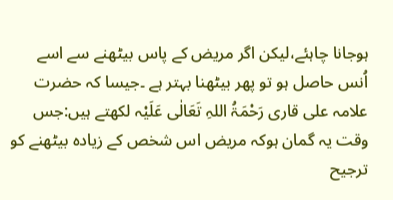ہوجانا چاہئے،لیکن اگر مریض کے پاس بیٹھنے سے اسے اُنس حاصل ہو تو پھر بیٹھنا بہتر ہے ۔جیسا کہ حضرت علامہ علی قاری رَحْمَۃُ اللہِ تَعَالٰی عَلَیْہ لکھتے ہیں:جس وقت یہ گمان ہوکہ مریض اس شخص کے زیادہ بیٹھنے کو ترجیح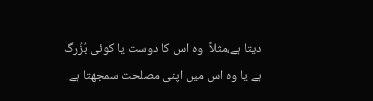دیتا ہے،مثلاً  وہ اس کا دوست یا کوئی بُزُرگ ہے یا وہ اس میں اپنی مصلحت سمجھتا ہے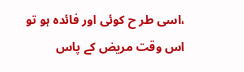،اسی طر ح کوئی اور فائدہ ہو تو اس وقت مریض کے پاس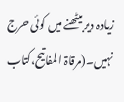زیادہ دیر بیٹھنے میں کوئی حرج نہیں۔(مرقاۃ المفاتیح،کتاب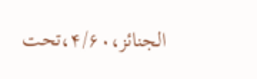الجنائز،۴/۶۰،تحت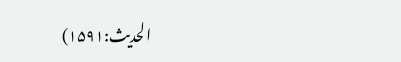الحدیث:۱۵۹۱)